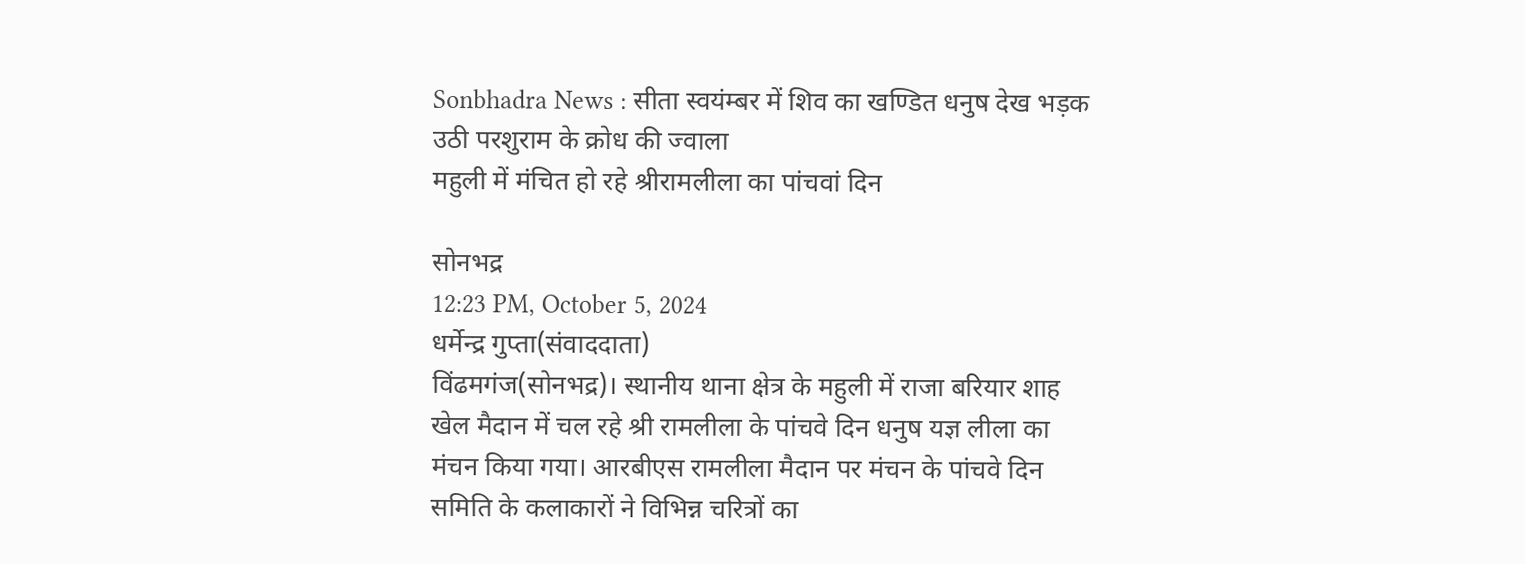Sonbhadra News : सीता स्वयंम्बर में शिव का खण्डित धनुष देख भड़क उठी परशुराम के क्रोध की ज्वाला
महुली में मंचित हो रहे श्रीरामलीला का पांचवां दिन

सोनभद्र
12:23 PM, October 5, 2024
धर्मेन्द्र गुप्ता(संवाददाता)
विंढमगंज(सोनभद्र)। स्थानीय थाना क्षेत्र के महुली में राजा बरियार शाह खेल मैदान में चल रहे श्री रामलीला के पांचवे दिन धनुष यज्ञ लीला का मंचन किया गया। आरबीएस रामलीला मैदान पर मंचन के पांचवे दिन समिति के कलाकारों ने विभिन्न चरित्रों का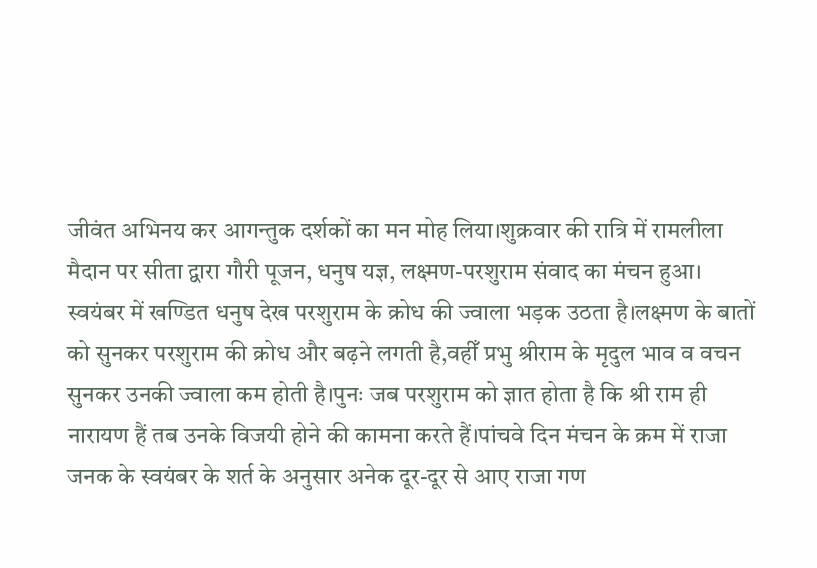जीवंत अभिनय कर आगन्तुक दर्शकों का मन मोह लिया।शुक्रवार की रात्रि में रामलीला मैदान पर सीता द्वारा गौरी पूजन, धनुष यज्ञ, लक्ष्मण-परशुराम संवाद का मंचन हुआ। स्वयंबर में खण्डित धनुष देख परशुराम के क्रोध की ज्वाला भड़क उठता है।लक्ष्मण के बातों को सुनकर परशुराम की क्रोध और बढ़ने लगती है,वहीँ प्रभु श्रीराम के मृदुल भाव व वचन सुनकर उनकी ज्वाला कम होती है।पुनः जब परशुराम को ज्ञात होता है कि श्री राम ही नारायण हैं तब उनके विजयी होने की कामना करते हैं।पांचवे दिन मंचन के क्रम में राजा जनक के स्वयंबर के शर्त के अनुसार अनेक दूर-दूर से आए राजा गण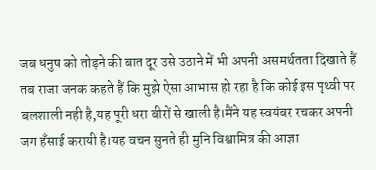जब धनुष को तोड़ने की बात दूर उसे उठाने में भी अपनी असमर्थतता दिखाते हैं तब राजा जनक कहते हैं कि मुझे ऐसा आभास हो रहा है कि कोई इस पृथ्वी पर बलशाली नही है,यह पूरी धरा बीरों से खाली है।मैंने यह स्वयंबर रचकर अपनी जग हँसाई करायी है।यह वचन सुनते ही मुनि विश्वामित्र की आज्ञा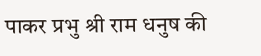पाकर प्रभु श्री राम धनुष की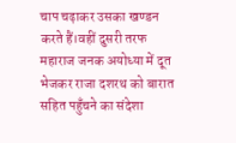चाप चढ़ाकर उसका खण्डन करते हैं।वहीं दुसरी तरफ महाराज जनक अयोध्या में दूत भेजकर राजा दशरथ को बारात सहित पहुँचने का संदेशा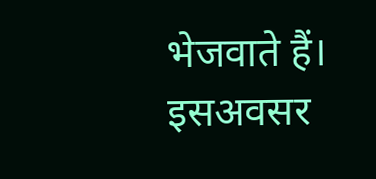भेजवाते हैं।
इसअवसर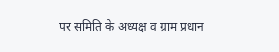पर समिति के अध्यक्ष व ग्राम प्रधान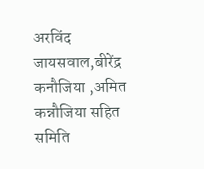अरविंद जायसवाल,बीरेंद्र कनौजिया ,अमित कन्नौजिया सहित समिति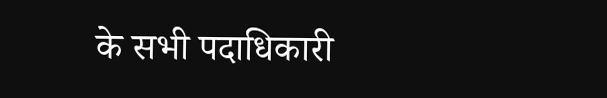के सभी पदाधिकारी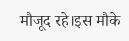मौजूद रहे।इस मौके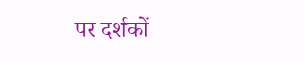पर दर्शकों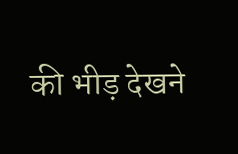की भीड़ देखने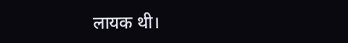लायक थी।